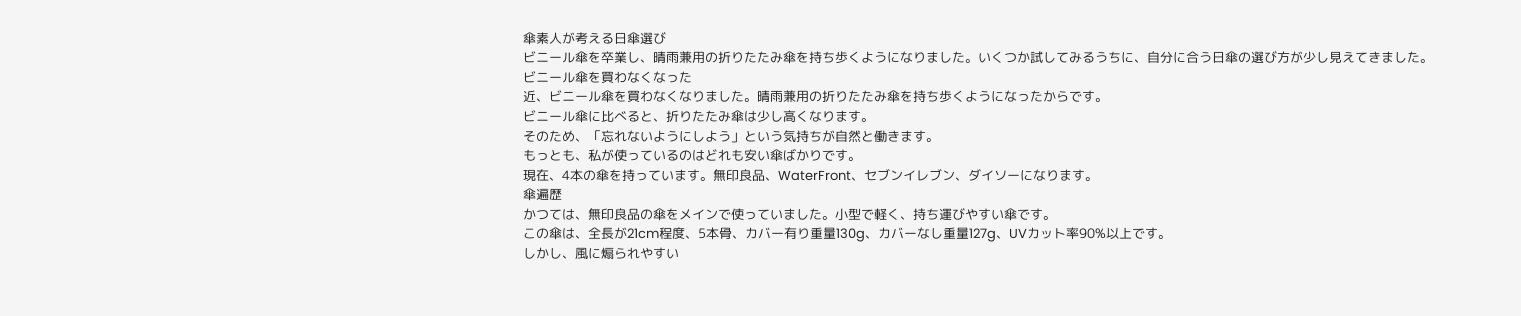傘素人が考える日傘選び
ビニール傘を卒業し、晴雨兼用の折りたたみ傘を持ち歩くようになりました。いくつか試してみるうちに、自分に合う日傘の選び方が少し見えてきました。
ビニール傘を買わなくなった
近、ビニール傘を買わなくなりました。晴雨兼用の折りたたみ傘を持ち歩くようになったからです。
ビニール傘に比べると、折りたたみ傘は少し高くなります。
そのため、「忘れないようにしよう」という気持ちが自然と働きます。
もっとも、私が使っているのはどれも安い傘ばかりです。
現在、4本の傘を持っています。無印良品、WaterFront、セブンイレブン、ダイソーになります。
傘遍歴
かつては、無印良品の傘をメインで使っていました。小型で軽く、持ち運びやすい傘です。
この傘は、全長が21cm程度、5本骨、カバー有り重量130g、カバーなし重量127g、UVカット率90%以上です。
しかし、風に煽られやすい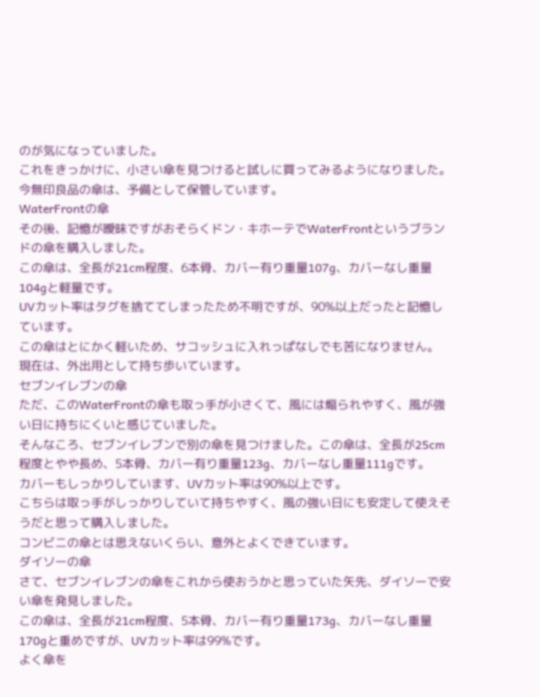のが気になっていました。
これをきっかけに、小さい傘を見つけると試しに買ってみるようになりました。
今無印良品の傘は、予備として保管しています。
WaterFrontの傘
その後、記憶が曖昧ですがおそらくドン・キホーテでWaterFrontというブランドの傘を購入しました。
この傘は、全長が21cm程度、6本骨、カバー有り重量107g、カバーなし重量104gと軽量です。
UVカット率はタグを捨ててしまったため不明ですが、90%以上だったと記憶しています。
この傘はとにかく軽いため、サコッシュに入れっぱなしでも苦になりません。
現在は、外出用として持ち歩いています。
セブンイレブンの傘
ただ、このWaterFrontの傘も取っ手が小さくて、風には煽られやすく、風が強い日に持ちにくいと感じていました。
そんなころ、セブンイレブンで別の傘を見つけました。この傘は、全長が25cm程度とやや長め、5本骨、カバー有り重量123g、カバーなし重量111gです。
カバーもしっかりしています、UVカット率は90%以上です。
こちらは取っ手がしっかりしていて持ちやすく、風の強い日にも安定して使えそうだと思って購入しました。
コンビニの傘とは思えないくらい、意外とよくできています。
ダイソーの傘
さて、セブンイレブンの傘をこれから使おうかと思っていた矢先、ダイソーで安い傘を発見しました。
この傘は、全長が21cm程度、5本骨、カバー有り重量173g、カバーなし重量170gと重めですが、UVカット率は99%です。
よく傘を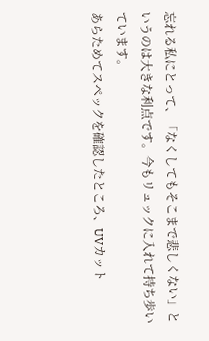忘れる私にとって、「なくしてもそこまで悲しくない」というのは大きな利点です。今もリュックに入れて持ち歩いています。
あらためてスペックを確認したところ、UVカット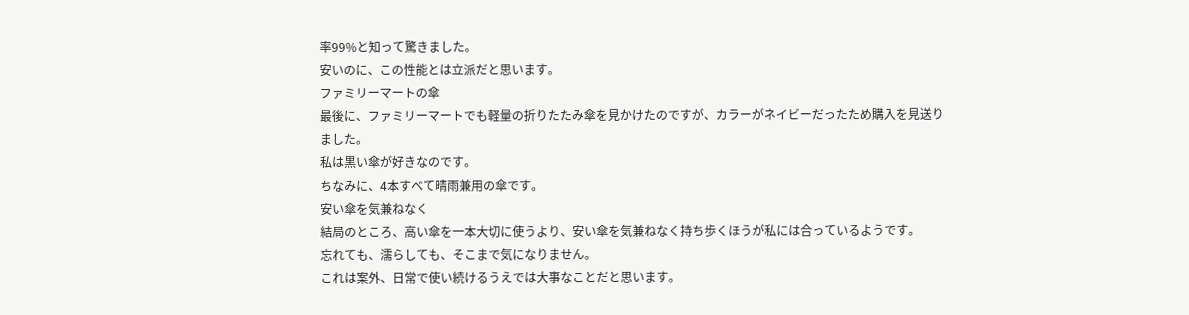率99%と知って驚きました。
安いのに、この性能とは立派だと思います。
ファミリーマートの傘
最後に、ファミリーマートでも軽量の折りたたみ傘を見かけたのですが、カラーがネイビーだったため購入を見送りました。
私は黒い傘が好きなのです。
ちなみに、4本すべて晴雨兼用の傘です。
安い傘を気兼ねなく
結局のところ、高い傘を一本大切に使うより、安い傘を気兼ねなく持ち歩くほうが私には合っているようです。
忘れても、濡らしても、そこまで気になりません。
これは案外、日常で使い続けるうえでは大事なことだと思います。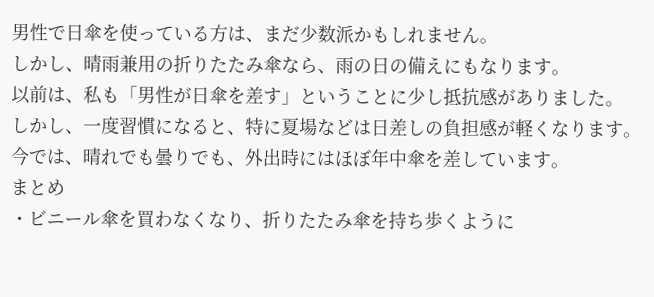男性で日傘を使っている方は、まだ少数派かもしれません。
しかし、晴雨兼用の折りたたみ傘なら、雨の日の備えにもなります。
以前は、私も「男性が日傘を差す」ということに少し抵抗感がありました。
しかし、一度習慣になると、特に夏場などは日差しの負担感が軽くなります。
今では、晴れでも曇りでも、外出時にはほぼ年中傘を差しています。
まとめ
・ビニール傘を買わなくなり、折りたたみ傘を持ち歩くように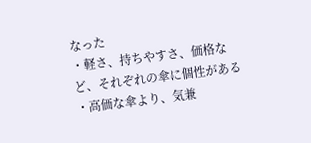なった
・軽さ、持ちやすさ、価格など、それぞれの傘に個性がある
・高価な傘より、気兼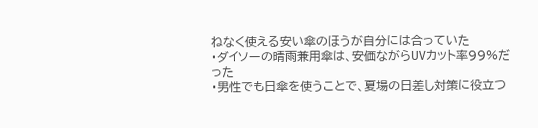ねなく使える安い傘のほうが自分には合っていた
・ダイソーの晴雨兼用傘は、安価ながらUVカット率99%だった
・男性でも日傘を使うことで、夏場の日差し対策に役立つ